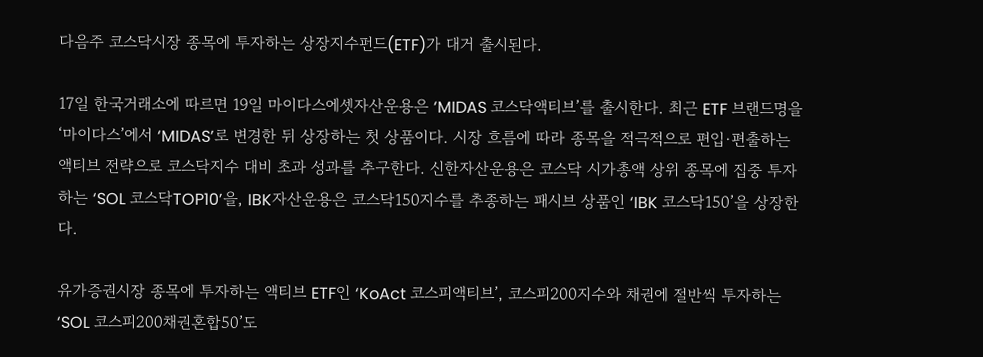다음주 코스닥시장 종목에 투자하는 상장지수펀드(ETF)가 대거 출시된다.

17일 한국거래소에 따르면 19일 마이다스에셋자산운용은 ‘MIDAS 코스닥액티브’를 출시한다. 최근 ETF 브랜드명을 ‘마이다스’에서 ‘MIDAS’로 변경한 뒤 상장하는 첫 상품이다. 시장 흐름에 따라 종목을 적극적으로 편입·편출하는 액티브 전략으로 코스닥지수 대비 초과 성과를 추구한다. 신한자산운용은 코스닥 시가총액 상위 종목에 집중 투자하는 ‘SOL 코스닥TOP10’을, IBK자산운용은 코스닥150지수를 추종하는 패시브 상품인 ‘IBK 코스닥150’을 상장한다.

유가증권시장 종목에 투자하는 액티브 ETF인 ‘KoAct 코스피액티브’, 코스피200지수와 채권에 절반씩 투자하는 ‘SOL 코스피200채권혼합50’도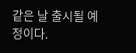같은 날 출시될 예정이다.